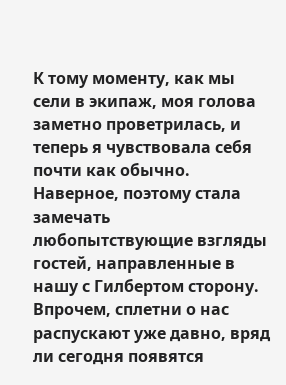К тому моменту, как мы сели в экипаж, моя голова заметно проветрилась, и теперь я чувствовала себя почти как обычно. Наверное, поэтому стала замечать любопытствующие взгляды гостей, направленные в нашу с Гилбертом сторону. Впрочем, сплетни о нас распускают уже давно, вряд ли сегодня появятся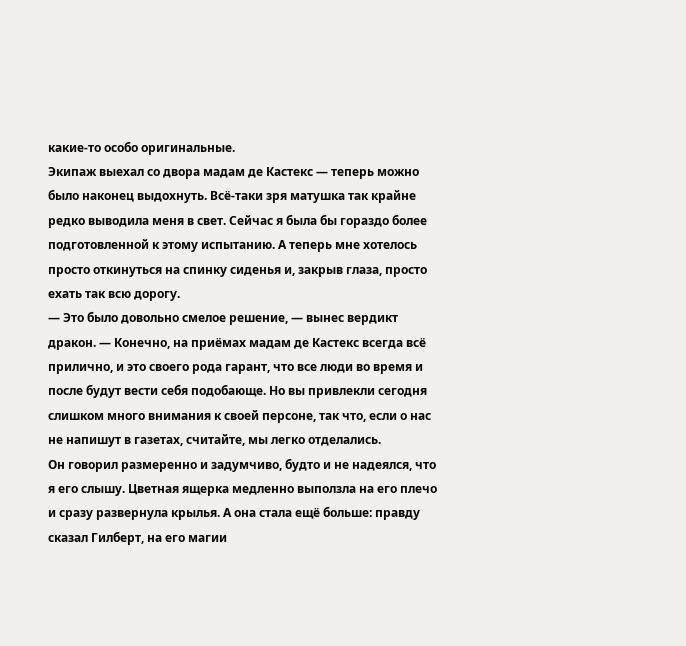какие-то особо оригинальные.
Экипаж выехал со двора мадам де Кастекс — теперь можно было наконец выдохнуть. Всё-таки зря матушка так крайне редко выводила меня в свет. Сейчас я была бы гораздо более подготовленной к этому испытанию. А теперь мне хотелось просто откинуться на спинку сиденья и, закрыв глаза, просто ехать так всю дорогу.
— Это было довольно смелое решение, — вынес вердикт дракон. — Конечно, на приёмах мадам де Кастекс всегда всё прилично, и это своего рода гарант, что все люди во время и после будут вести себя подобающе. Но вы привлекли сегодня слишком много внимания к своей персоне, так что, если о нас не напишут в газетах, считайте, мы легко отделались.
Он говорил размеренно и задумчиво, будто и не надеялся, что я его слышу. Цветная ящерка медленно выползла на его плечо и сразу развернула крылья. А она стала ещё больше: правду сказал Гилберт, на его магии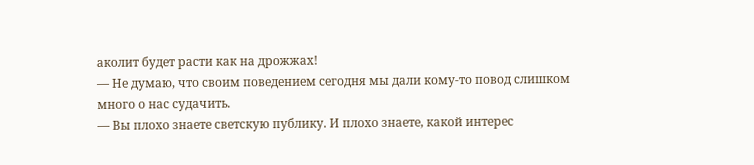аколит будет расти как на дрожжах!
— Не думаю, что своим поведением сегодня мы дали кому-то повод слишком много о нас судачить.
— Вы плохо знаете светскую публику. И плохо знаете, какой интерес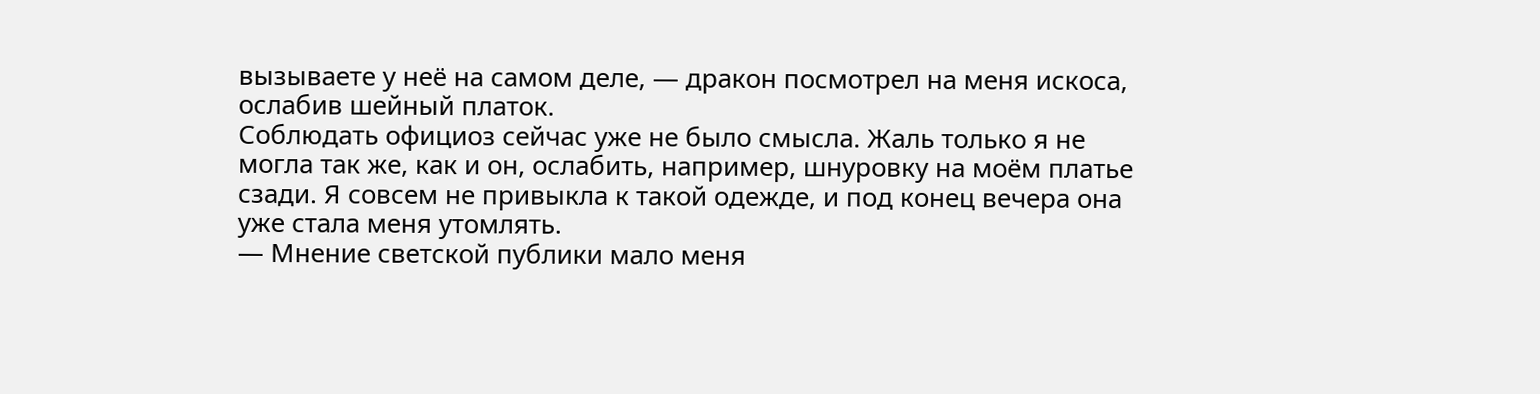вызываете у неё на самом деле, — дракон посмотрел на меня искоса, ослабив шейный платок.
Соблюдать официоз сейчас уже не было смысла. Жаль только я не могла так же, как и он, ослабить, например, шнуровку на моём платье сзади. Я совсем не привыкла к такой одежде, и под конец вечера она уже стала меня утомлять.
— Мнение светской публики мало меня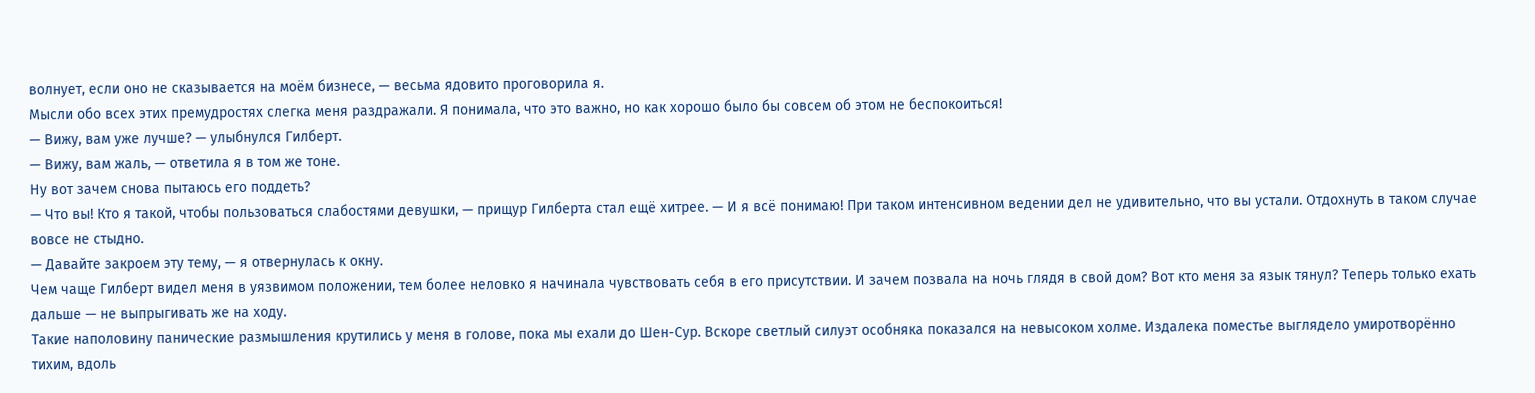волнует, если оно не сказывается на моём бизнесе, — весьма ядовито проговорила я.
Мысли обо всех этих премудростях слегка меня раздражали. Я понимала, что это важно, но как хорошо было бы совсем об этом не беспокоиться!
— Вижу, вам уже лучше? — улыбнулся Гилберт.
— Вижу, вам жаль, — ответила я в том же тоне.
Ну вот зачем снова пытаюсь его поддеть?
— Что вы! Кто я такой, чтобы пользоваться слабостями девушки, — прищур Гилберта стал ещё хитрее. — И я всё понимаю! При таком интенсивном ведении дел не удивительно, что вы устали. Отдохнуть в таком случае вовсе не стыдно.
— Давайте закроем эту тему, — я отвернулась к окну.
Чем чаще Гилберт видел меня в уязвимом положении, тем более неловко я начинала чувствовать себя в его присутствии. И зачем позвала на ночь глядя в свой дом? Вот кто меня за язык тянул? Теперь только ехать дальше — не выпрыгивать же на ходу.
Такие наполовину панические размышления крутились у меня в голове, пока мы ехали до Шен-Сур. Вскоре светлый силуэт особняка показался на невысоком холме. Издалека поместье выглядело умиротворённо тихим, вдоль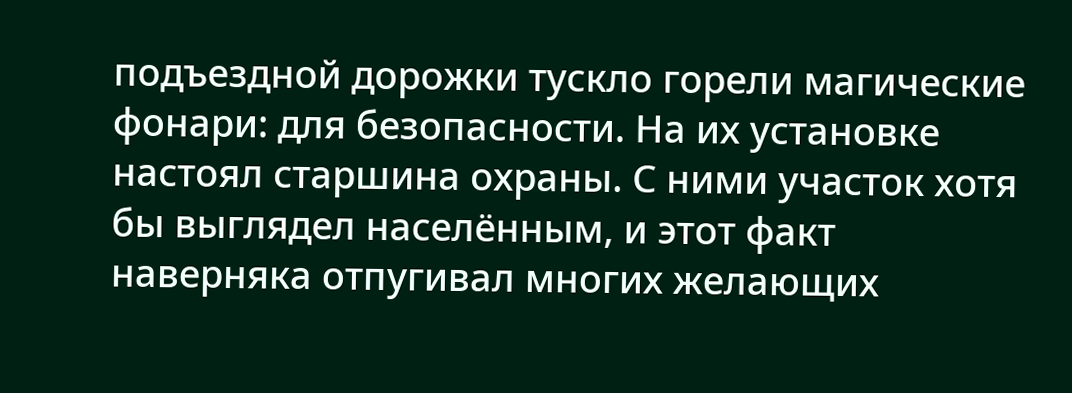подъездной дорожки тускло горели магические фонари: для безопасности. На их установке настоял старшина охраны. С ними участок хотя бы выглядел населённым, и этот факт наверняка отпугивал многих желающих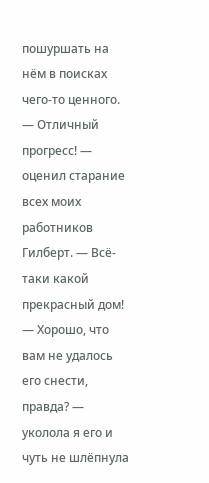пошуршать на нём в поисках чего-то ценного.
— Отличный прогресс! — оценил старание всех моих работников Гилберт. — Всё-таки какой прекрасный дом!
— Хорошо, что вам не удалось его снести, правда? — уколола я его и чуть не шлёпнула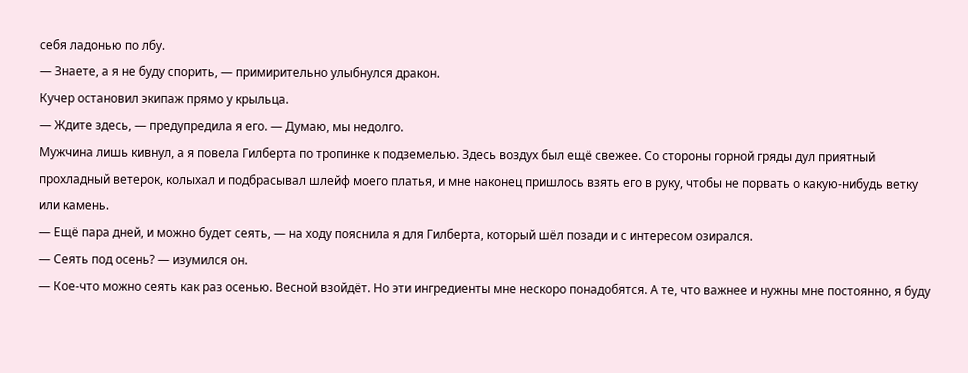себя ладонью по лбу.
— Знаете, а я не буду спорить, — примирительно улыбнулся дракон.
Кучер остановил экипаж прямо у крыльца.
— Ждите здесь, — предупредила я его. — Думаю, мы недолго.
Мужчина лишь кивнул, а я повела Гилберта по тропинке к подземелью. Здесь воздух был ещё свежее. Со стороны горной гряды дул приятный прохладный ветерок, колыхал и подбрасывал шлейф моего платья, и мне наконец пришлось взять его в руку, чтобы не порвать о какую-нибудь ветку или камень.
— Ещё пара дней, и можно будет сеять, — на ходу пояснила я для Гилберта, который шёл позади и с интересом озирался.
— Сеять под осень? — изумился он.
— Кое-что можно сеять как раз осенью. Весной взойдёт. Но эти ингредиенты мне нескоро понадобятся. А те, что важнее и нужны мне постоянно, я буду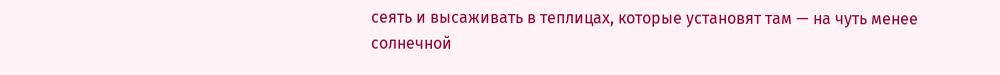сеять и высаживать в теплицах, которые установят там — на чуть менее солнечной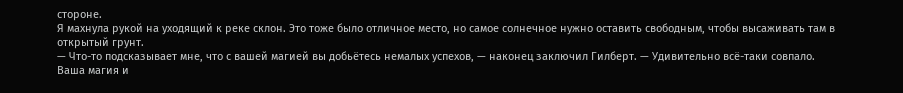стороне.
Я махнула рукой на уходящий к реке склон. Это тоже было отличное место, но самое солнечное нужно оставить свободным, чтобы высаживать там в открытый грунт.
— Что-то подсказывает мне, что с вашей магией вы добьётесь немалых успехов, — наконец заключил Гилберт. — Удивительно всё-таки совпало. Ваша магия и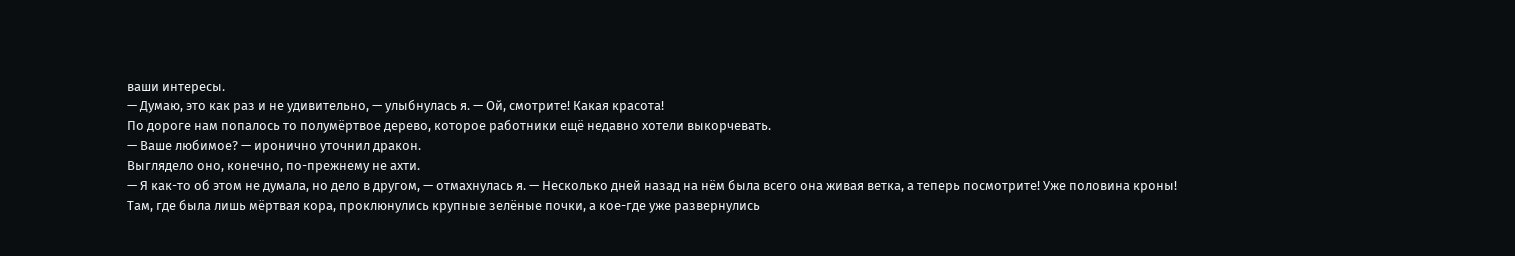ваши интересы.
— Думаю, это как раз и не удивительно, — улыбнулась я. — Ой, смотрите! Какая красота!
По дороге нам попалось то полумёртвое дерево, которое работники ещё недавно хотели выкорчевать.
— Ваше любимое? — иронично уточнил дракон.
Выглядело оно, конечно, по-прежнему не ахти.
— Я как-то об этом не думала, но дело в другом, — отмахнулась я. — Несколько дней назад на нём была всего она живая ветка, а теперь посмотрите! Уже половина кроны!
Там, где была лишь мёртвая кора, проклюнулись крупные зелёные почки, а кое-где уже развернулись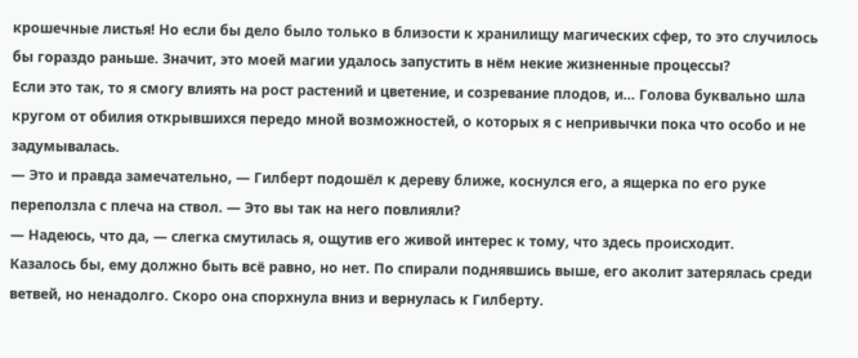крошечные листья! Но если бы дело было только в близости к хранилищу магических сфер, то это случилось бы гораздо раньше. Значит, это моей магии удалось запустить в нём некие жизненные процессы?
Если это так, то я смогу влиять на рост растений и цветение, и созревание плодов, и… Голова буквально шла кругом от обилия открывшихся передо мной возможностей, о которых я с непривычки пока что особо и не задумывалась.
— Это и правда замечательно, — Гилберт подошёл к дереву ближе, коснулся его, а ящерка по его руке переползла с плеча на ствол. — Это вы так на него повлияли?
— Надеюсь, что да, — слегка смутилась я, ощутив его живой интерес к тому, что здесь происходит.
Казалось бы, ему должно быть всё равно, но нет. По спирали поднявшись выше, его аколит затерялась среди ветвей, но ненадолго. Скоро она спорхнула вниз и вернулась к Гилберту.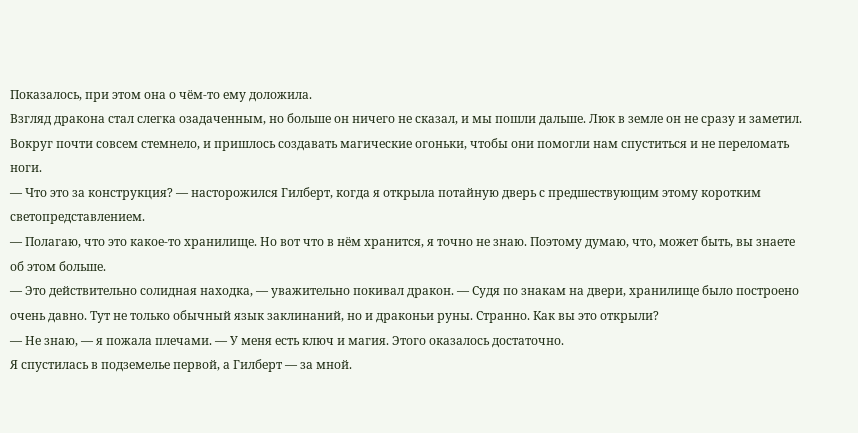Показалось, при этом она о чём-то ему доложила.
Взгляд дракона стал слегка озадаченным, но больше он ничего не сказал, и мы пошли дальше. Люк в земле он не сразу и заметил. Вокруг почти совсем стемнело, и пришлось создавать магические огоньки, чтобы они помогли нам спуститься и не переломать ноги.
— Что это за конструкция? — насторожился Гилберт, когда я открыла потайную дверь с предшествующим этому коротким светопредставлением.
— Полагаю, что это какое-то хранилище. Но вот что в нём хранится, я точно не знаю. Поэтому думаю, что, может быть, вы знаете об этом больше.
— Это действительно солидная находка, — уважительно покивал дракон. — Судя по знакам на двери, хранилище было построено очень давно. Тут не только обычный язык заклинаний, но и драконьи руны. Странно. Как вы это открыли?
— Не знаю, — я пожала плечами. — У меня есть ключ и магия. Этого оказалось достаточно.
Я спустилась в подземелье первой, а Гилберт — за мной.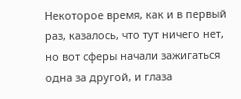Некоторое время, как и в первый раз, казалось, что тут ничего нет, но вот сферы начали зажигаться одна за другой, и глаза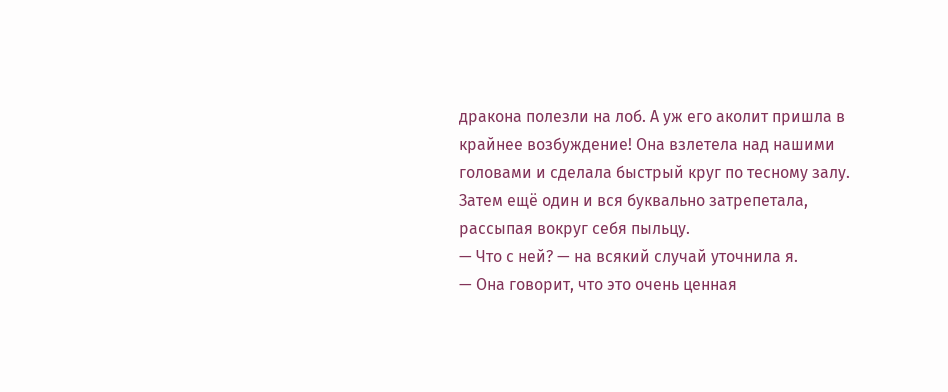дракона полезли на лоб. А уж его аколит пришла в крайнее возбуждение! Она взлетела над нашими головами и сделала быстрый круг по тесному залу. Затем ещё один и вся буквально затрепетала, рассыпая вокруг себя пыльцу.
— Что с ней? — на всякий случай уточнила я.
— Она говорит, что это очень ценная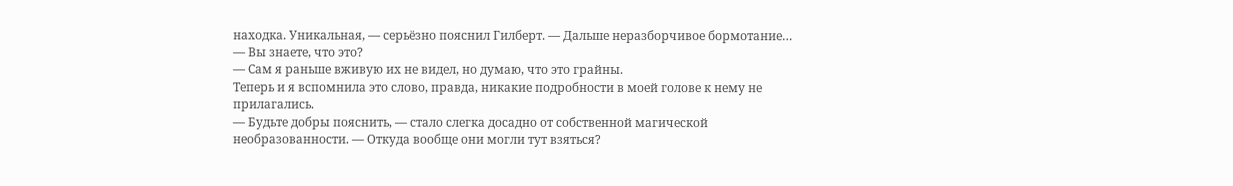находка. Уникальная, — серьёзно пояснил Гилберт. — Дальше неразборчивое бормотание…
— Вы знаете, что это?
— Сам я раньше вживую их не видел, но думаю, что это грайны.
Теперь и я вспомнила это слово, правда, никакие подробности в моей голове к нему не прилагались.
— Будьте добры пояснить, — стало слегка досадно от собственной магической необразованности. — Откуда вообще они могли тут взяться?